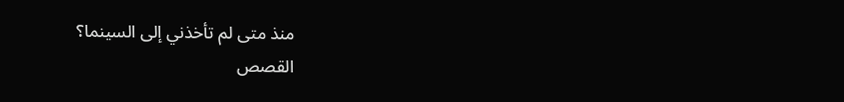منذ متى لم تأخذني إلى السينما؟
القصص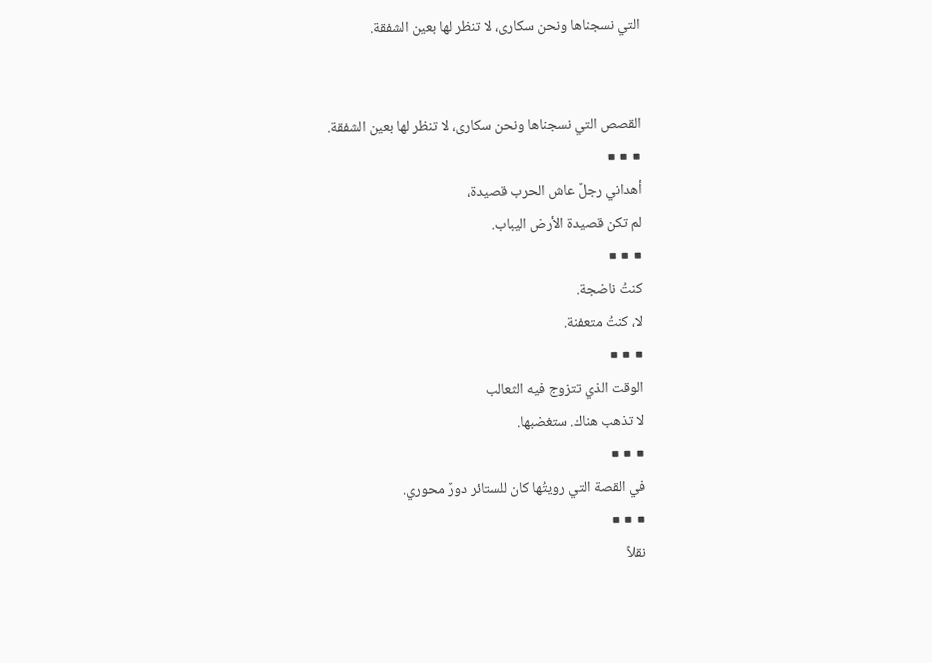التي نسجناها ونحن سكارى، لا تنظر لها بعين الشفقة.


القصص التي نسجناها ونحن سكارى، لا تنظر لها بعين الشفقة.
■ ■ ■
أهداني رجلٌ عاش الحرب قصيدة،
لم تكن قصيدة الأرض اليباب.
■ ■ ■
كنتُ ناضجة.
لا، كنتُ متعفنة.
■ ■ ■
الوقت الذي تتزوج فيه الثعالب
لا تذهب هناك. ستغضبها.
■ ■ ■
في القصة التي رويتُها كان للستائر دورٌ محوري.
■ ■ ■
نقلاً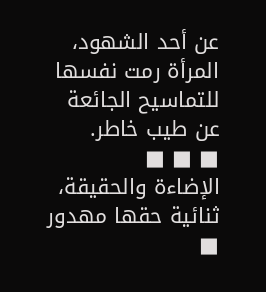عن أحد الشهود،
المرأة رمت نفسها للتماسيح الجائعة عن طيب خاطر.
■ ■ ■
الإضاءة والحقيقة،
ثنائية حقها مهدور
■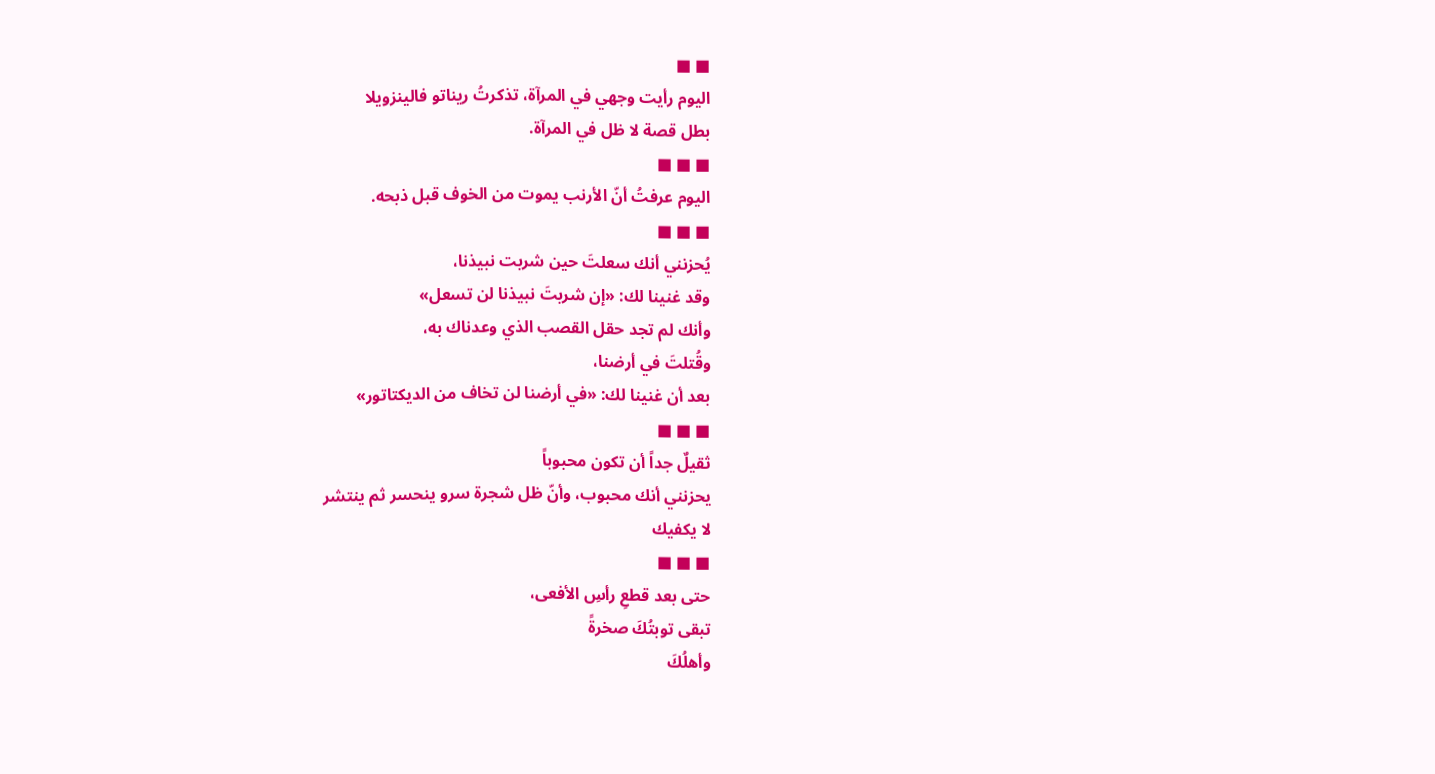■ ■
اليوم رأيت وجهي في المرآة، تذكرتُ ريناتو فالينزويلا
بطل قصة لا ظل في المرآة.
■ ■ ■
اليوم عرفتُ أنّ الأرنب يموت من الخوف قبل ذبحه.
■ ■ ■
يُحزنني أنك سعلتَ حين شربت نبيذنا،
وقد غنينا لك: «إن شربتَ نبيذنا لن تسعل»
وأنك لم تجد حقل القصب الذي وعدناك به،
وقُتلتَ في أرضنا،
بعد أن غنينا لك: «في أرضنا لن تخاف من الديكتاتور»
■ ■ ■
ثقيلٌ جداً أن تكون محبوباً
يحزنني أنك محبوب، وأنّ ظل شجرة سرو ينحسر ثم ينتشر
لا يكفيك
■ ■ ■
حتى بعد قطعِ رأسِ الأفعى،
تبقى توبتُكَ صخرةً
وأهلُكَ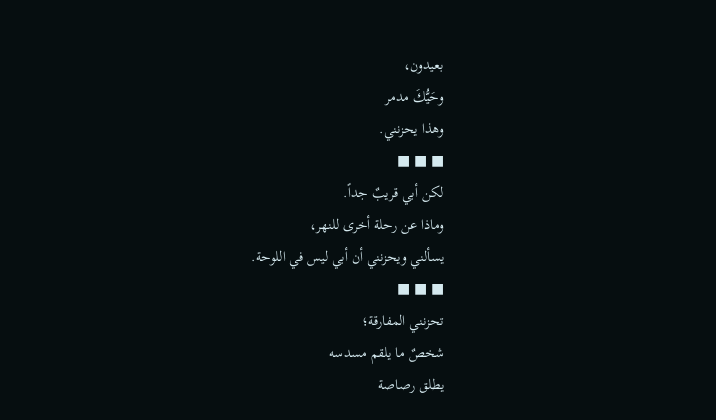بعيدون،
وحَيُّكَ مدمر
وهذا يحزنني.
■ ■ ■
لكن أبي قريبٌ جداً.
وماذا عن رحلة أخرى للنهر،
يسألني ويحزنني أن أبي ليس في اللوحة.
■ ■ ■
تحزنني المفارقة؛
شخصٌ ما يلقم مسدسه
يطلق رصاصة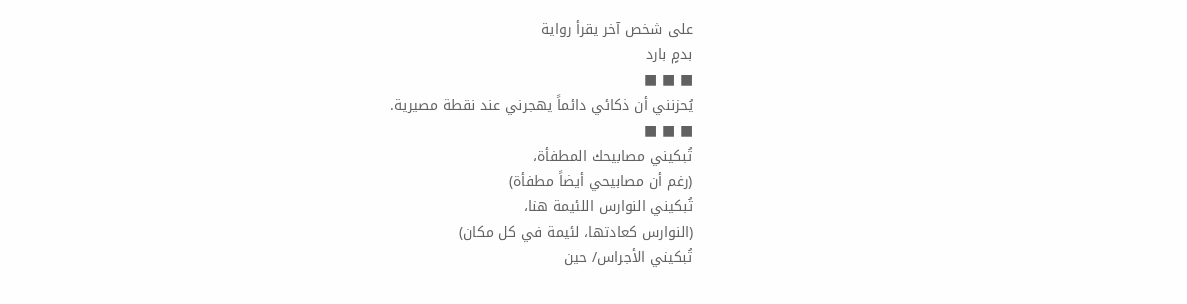على شخص آخر يقرأ رواية
بدمٍ بارد
■ ■ ■
يُحزنني أن ذكائي دائماً يهجرني عند نقطة مصيرية.
■ ■ ■
تُبكيني مصابيحك المطفأة،
(رغم أن مصابيحي أيضاً مطفأة)
تُبكيني النوارس اللئيمة هنا،
(النوارس كعادتها، لئيمة في كل مكان)
تُبكيني الأجراس/ حين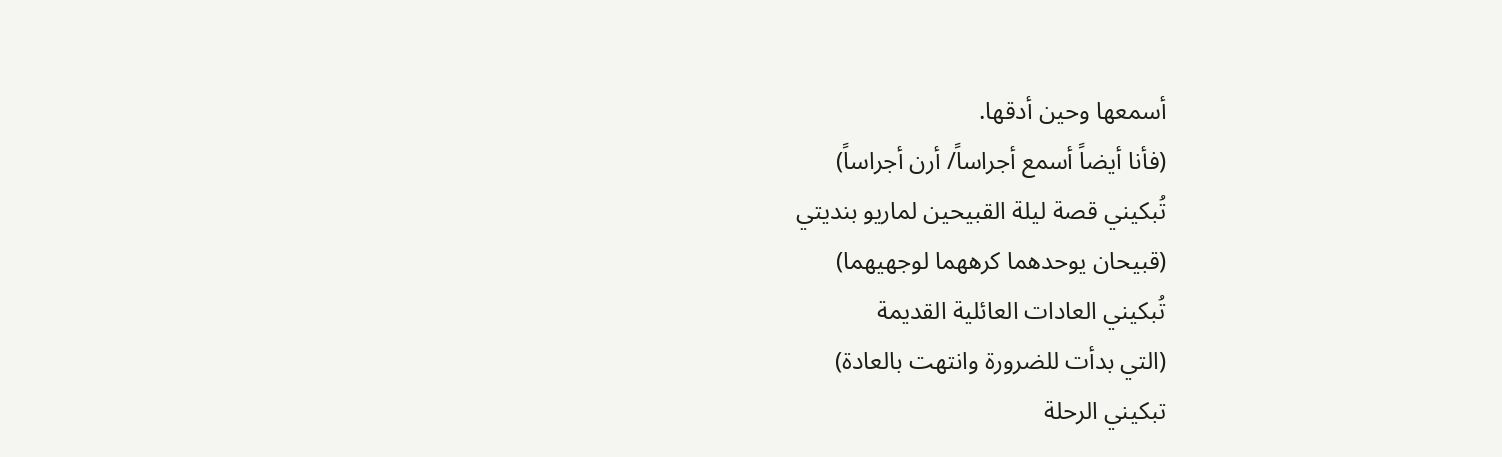أسمعها وحين أدقها.
(فأنا أيضاً أسمع أجراساً/ أرن أجراساً)
تُبكيني قصة ليلة القبيحين لماريو بنديتي
(قبيحان يوحدهما كرههما لوجهيهما)
تُبكيني العادات العائلية القديمة
(التي بدأت للضرورة وانتهت بالعادة)
تبكيني الرحلة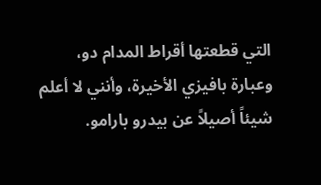التي قطعتها أقراط المدام دو،
وعبارة بافيزي الأخيرة، وأنني لا أعلم شيئاً أصيلاً عن بيدرو بارامو.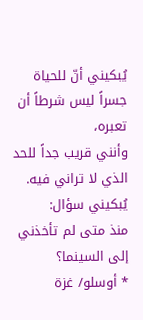يُبكيني أنّ للحياة جسراً ليس شرطاً أن تعبره،
وأنني قريب جداً للحد الذي لا تراني فيه.
يُبكيني سؤال:
منذ متى لم تأخذني إلى السينما؟
٭ أوسلو/ غزة